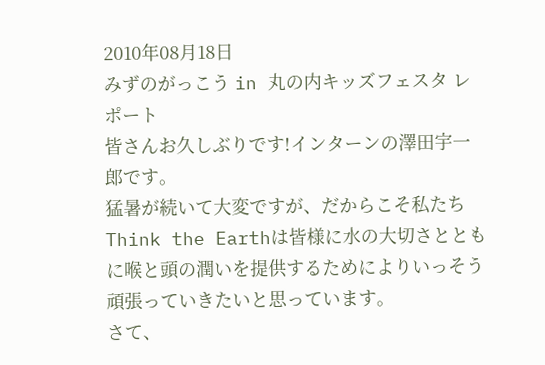2010年08月18日
みずのがっこう in 丸の内キッズフェスタ レポート
皆さんお久しぶりです!インターンの澤田宇一郎です。
猛暑が続いて大変ですが、だからこそ私たちThink the Earthは皆様に水の大切さとともに喉と頭の潤いを提供するためによりいっそう頑張っていきたいと思っています。
さて、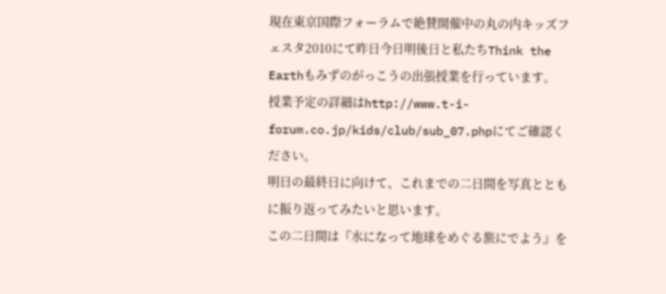現在東京国際フォーラムで絶賛開催中の丸の内キッズフェスタ2010にて昨日今日明後日と私たちThink the Earthもみずのがっこうの出張授業を行っています。
授業予定の詳細はhttp://www.t-i-forum.co.jp/kids/club/sub_07.phpにてご確認ください。
明日の最終日に向けて、これまでの二日間を写真とともに振り返ってみたいと思います。
この二日間は『水になって地球をめぐる旅にでよう』を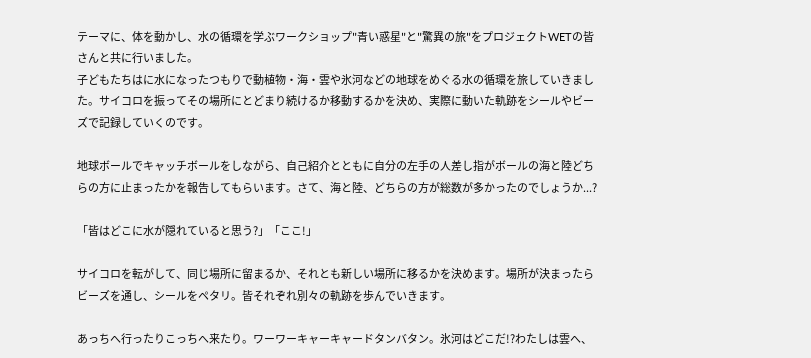テーマに、体を動かし、水の循環を学ぶワークショップ"青い惑星"と"驚異の旅"をプロジェクトWETの皆さんと共に行いました。
子どもたちはに水になったつもりで動植物・海・雲や氷河などの地球をめぐる水の循環を旅していきました。サイコロを振ってその場所にとどまり続けるか移動するかを決め、実際に動いた軌跡をシールやビーズで記録していくのです。

地球ボールでキャッチボールをしながら、自己紹介とともに自分の左手の人差し指がボールの海と陸どちらの方に止まったかを報告してもらいます。さて、海と陸、どちらの方が総数が多かったのでしょうか...?

「皆はどこに水が隠れていると思う?」「ここ!」

サイコロを転がして、同じ場所に留まるか、それとも新しい場所に移るかを決めます。場所が決まったらビーズを通し、シールをペタリ。皆それぞれ別々の軌跡を歩んでいきます。

あっちへ行ったりこっちへ来たり。ワーワーキャーキャードタンバタン。氷河はどこだ!?わたしは雲へ、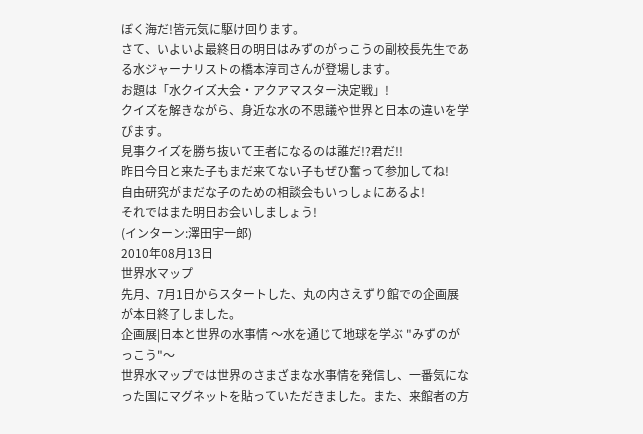ぼく海だ!皆元気に駆け回ります。
さて、いよいよ最終日の明日はみずのがっこうの副校長先生である水ジャーナリストの橋本淳司さんが登場します。
お題は「水クイズ大会・アクアマスター決定戦」!
クイズを解きながら、身近な水の不思議や世界と日本の違いを学びます。
見事クイズを勝ち抜いて王者になるのは誰だ!?君だ!!
昨日今日と来た子もまだ来てない子もぜひ奮って参加してね!
自由研究がまだな子のための相談会もいっしょにあるよ!
それではまた明日お会いしましょう!
(インターン:澤田宇一郎)
2010年08月13日
世界水マップ
先月、7月1日からスタートした、丸の内さえずり館での企画展が本日終了しました。
企画展|日本と世界の水事情 〜水を通じて地球を学ぶ "みずのがっこう"〜
世界水マップでは世界のさまざまな水事情を発信し、一番気になった国にマグネットを貼っていただきました。また、来館者の方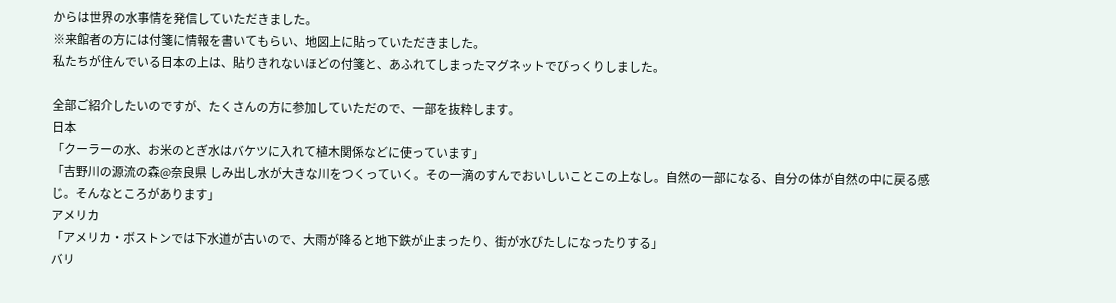からは世界の水事情を発信していただきました。
※来館者の方には付箋に情報を書いてもらい、地図上に貼っていただきました。
私たちが住んでいる日本の上は、貼りきれないほどの付箋と、あふれてしまったマグネットでびっくりしました。

全部ご紹介したいのですが、たくさんの方に参加していただので、一部を抜粋します。
日本
「クーラーの水、お米のとぎ水はバケツに入れて植木関係などに使っています」
「吉野川の源流の森@奈良県 しみ出し水が大きな川をつくっていく。その一滴のすんでおいしいことこの上なし。自然の一部になる、自分の体が自然の中に戻る感じ。そんなところがあります」
アメリカ
「アメリカ・ボストンでは下水道が古いので、大雨が降ると地下鉄が止まったり、街が水びたしになったりする」
バリ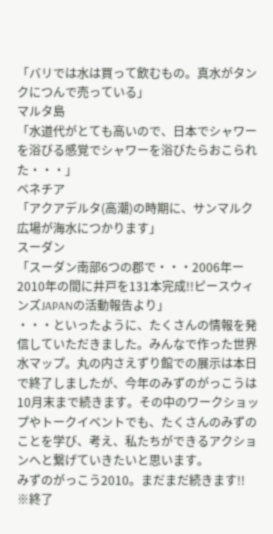「バリでは水は買って飲むもの。真水がタンクにつんで売っている」
マルタ島
「水道代がとても高いので、日本でシャワーを浴びる感覚でシャワーを浴びたらおこられた・・・」
ベネチア
「アクアデルタ(高潮)の時期に、サンマルク広場が海水につかります」
スーダン
「スーダン南部6つの郡で・・・2006年ー2010年の間に井戸を131本完成!!ピースウィンズJAPANの活動報告より」
・・・といったように、たくさんの情報を発信していただきました。みんなで作った世界水マップ。丸の内さえずり館での展示は本日で終了しましたが、今年のみずのがっこうは10月末まで続きます。その中のワークショップやトークイベントでも、たくさんのみずのことを学び、考え、私たちができるアクションへと繋げていきたいと思います。
みずのがっこう2010。まだまだ続きます!!
※終了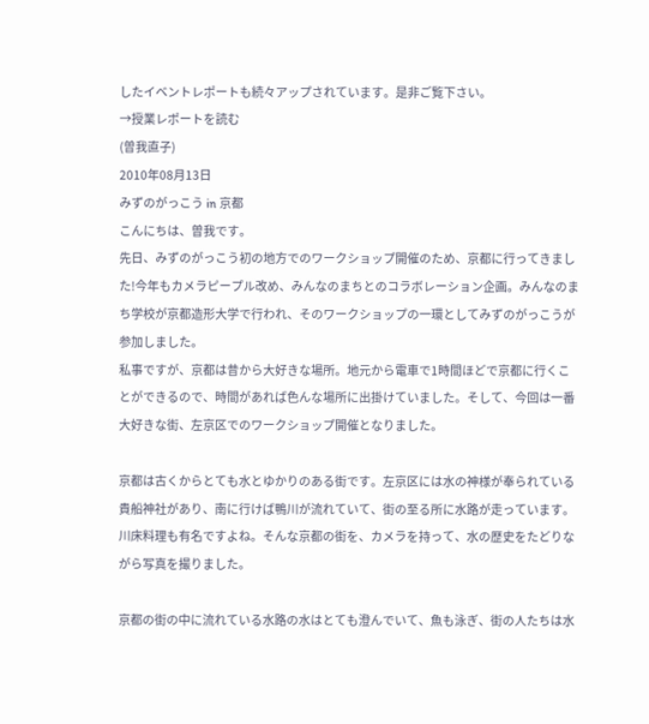したイベントレポートも続々アップされています。是非ご覧下さい。
→授業レポートを読む
(曽我直子)
2010年08月13日
みずのがっこう in 京都
こんにちは、曽我です。
先日、みずのがっこう初の地方でのワークショップ開催のため、京都に行ってきました!今年もカメラピープル改め、みんなのまちとのコラボレーション企画。みんなのまち学校が京都造形大学で行われ、そのワークショップの一環としてみずのがっこうが参加しました。
私事ですが、京都は昔から大好きな場所。地元から電車で1時間ほどで京都に行くことができるので、時間があれば色んな場所に出掛けていました。そして、今回は一番大好きな街、左京区でのワークショップ開催となりました。

京都は古くからとても水とゆかりのある街です。左京区には水の神様が奉られている貴船神社があり、南に行けば鴨川が流れていて、街の至る所に水路が走っています。川床料理も有名ですよね。そんな京都の街を、カメラを持って、水の歴史をたどりながら写真を撮りました。

京都の街の中に流れている水路の水はとても澄んでいて、魚も泳ぎ、街の人たちは水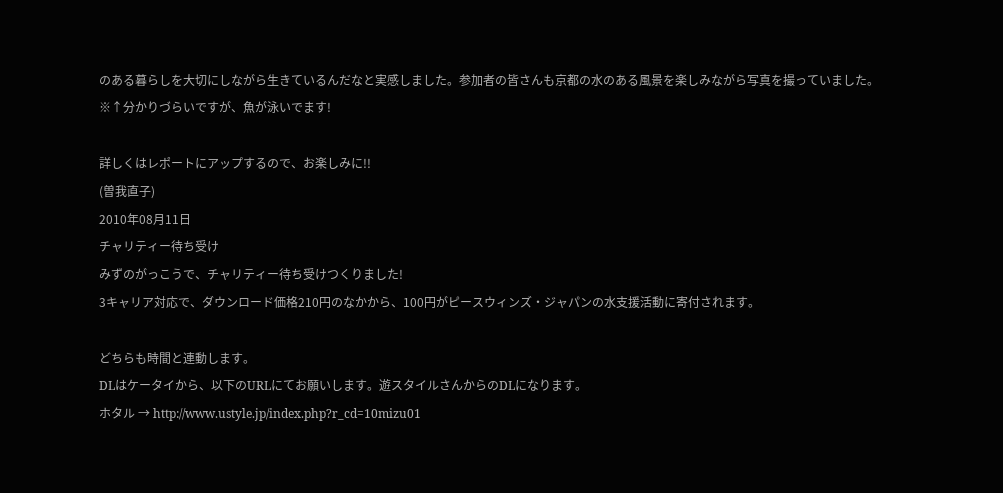のある暮らしを大切にしながら生きているんだなと実感しました。参加者の皆さんも京都の水のある風景を楽しみながら写真を撮っていました。
※↑分かりづらいですが、魚が泳いでます!

詳しくはレポートにアップするので、お楽しみに!!
(曽我直子)
2010年08月11日
チャリティー待ち受け
みずのがっこうで、チャリティー待ち受けつくりました!
3キャリア対応で、ダウンロード価格210円のなかから、100円がピースウィンズ・ジャパンの水支援活動に寄付されます。

どちらも時間と連動します。
DLはケータイから、以下のURLにてお願いします。遊スタイルさんからのDLになります。
ホタル → http://www.ustyle.jp/index.php?r_cd=10mizu01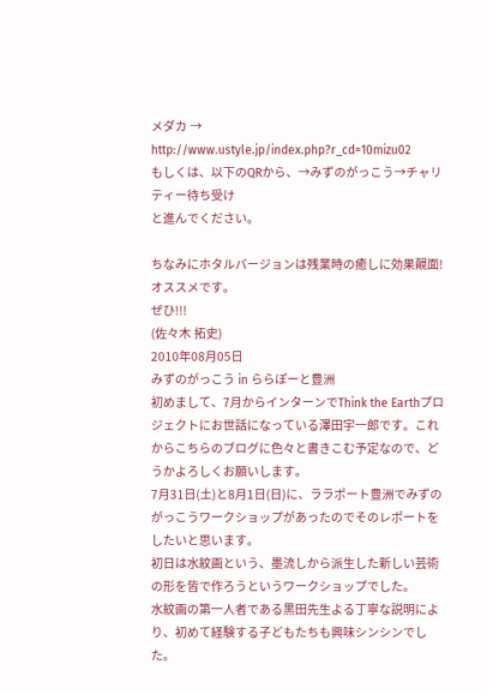メダカ → http://www.ustyle.jp/index.php?r_cd=10mizu02
もしくは、以下のQRから、→みずのがっこう→チャリティー待ち受け
と進んでください。

ちなみにホタルバージョンは残業時の癒しに効果覿面!オススメです。
ぜひ!!!
(佐々木 拓史)
2010年08月05日
みずのがっこう in ららぽーと豊洲
初めまして、7月からインターンでThink the Earthプロジェクトにお世話になっている澤田宇一郎です。これからこちらのブログに色々と書きこむ予定なので、どうかよろしくお願いします。
7月31日(土)と8月1日(日)に、ララポート豊洲でみずのがっこうワークショップがあったのでそのレポートをしたいと思います。
初日は水紋画という、墨流しから派生した新しい芸術の形を皆で作ろうというワークショップでした。
水紋画の第一人者である黒田先生よる丁寧な説明により、初めて経験する子どもたちも興味シンシンでした。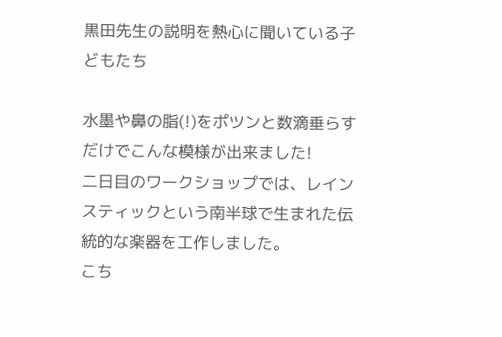黒田先生の説明を熱心に聞いている子どもたち

水墨や鼻の脂(!)をポツンと数滴垂らすだけでこんな模様が出来ました!
二日目のワークショップでは、レインスティックという南半球で生まれた伝統的な楽器を工作しました。
こち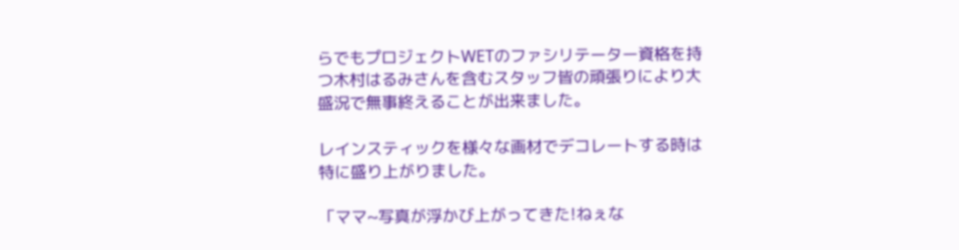らでもプロジェクトWETのファシリテーター資格を持つ木村はるみさんを含むスタッフ皆の頑張りにより大盛況で無事終えることが出来ました。

レインスティックを様々な画材でデコレートする時は特に盛り上がりました。

「ママ~写真が浮かび上がってきた!ねぇな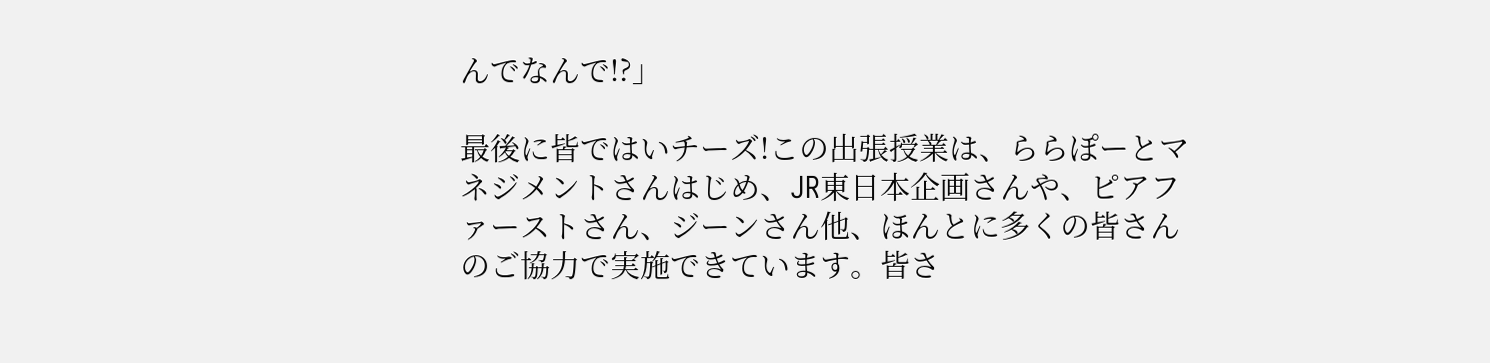んでなんで!?」

最後に皆ではいチーズ!この出張授業は、ららぽーとマネジメントさんはじめ、JR東日本企画さんや、ピアファーストさん、ジーンさん他、ほんとに多くの皆さんのご協力で実施できています。皆さ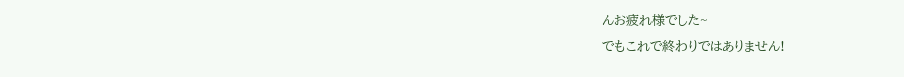んお疲れ様でした~
でもこれで終わりではありません!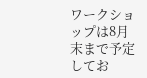ワークショップは8月末まで予定してお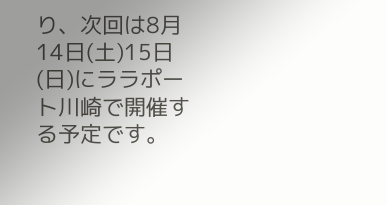り、次回は8月14日(土)15日(日)にララポート川崎で開催する予定です。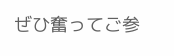ぜひ奮ってご参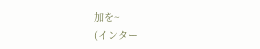加を~
(インター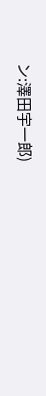ン:澤田宇一郎)